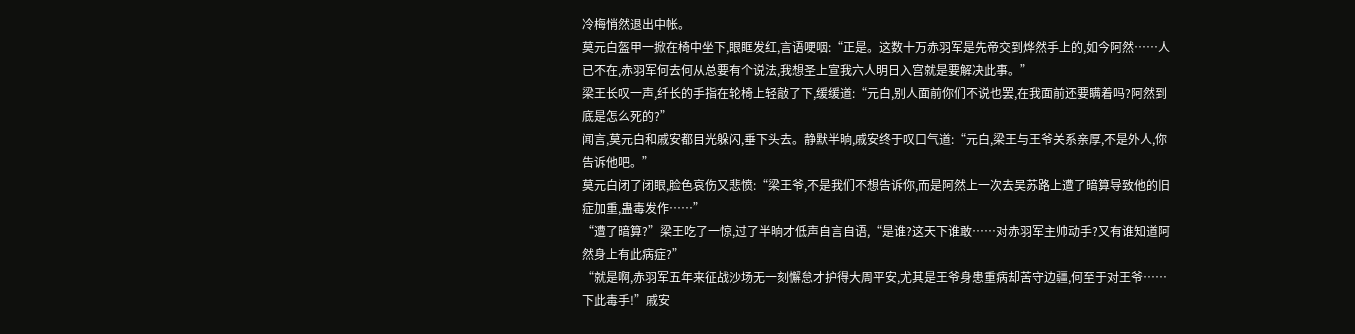冷梅悄然退出中帐。
莫元白盔甲一掀在椅中坐下,眼眶发红,言语哽咽:“正是。这数十万赤羽军是先帝交到烨然手上的,如今阿然……人已不在,赤羽军何去何从总要有个说法,我想圣上宣我六人明日入宫就是要解决此事。”
梁王长叹一声,纤长的手指在轮椅上轻敲了下,缓缓道:“元白,别人面前你们不说也罢,在我面前还要瞒着吗?阿然到底是怎么死的?”
闻言,莫元白和戚安都目光躲闪,垂下头去。静默半晌,戚安终于叹口气道:“元白,梁王与王爷关系亲厚,不是外人,你告诉他吧。”
莫元白闭了闭眼,脸色哀伤又悲愤:“梁王爷,不是我们不想告诉你,而是阿然上一次去吴苏路上遭了暗算导致他的旧症加重,蛊毒发作……”
“遭了暗算?”梁王吃了一惊,过了半晌才低声自言自语,“是谁?这天下谁敢……对赤羽军主帅动手?又有谁知道阿然身上有此病症?”
“就是啊,赤羽军五年来征战沙场无一刻懈怠才护得大周平安,尤其是王爷身患重病却苦守边疆,何至于对王爷……下此毒手!”戚安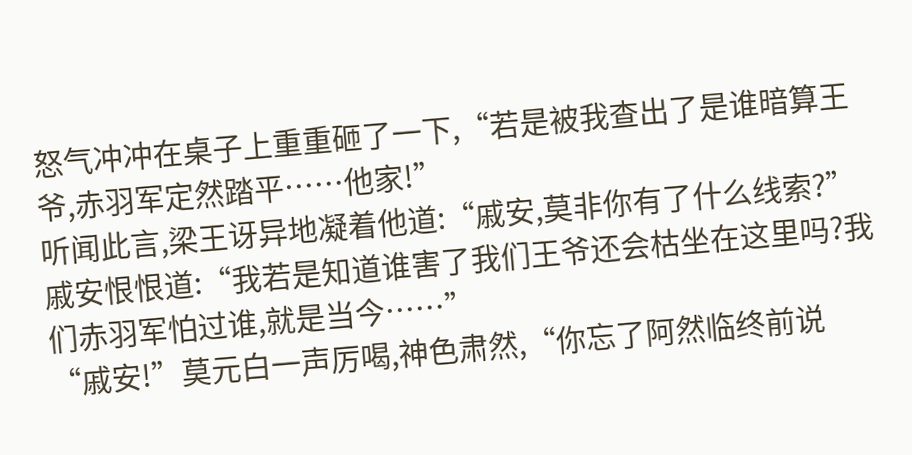怒气冲冲在桌子上重重砸了一下,“若是被我查出了是谁暗算王爷,赤羽军定然踏平……他家!”
听闻此言,梁王讶异地凝着他道:“戚安,莫非你有了什么线索?”
戚安恨恨道:“我若是知道谁害了我们王爷还会枯坐在这里吗?我们赤羽军怕过谁,就是当今……”
“戚安!”莫元白一声厉喝,神色肃然,“你忘了阿然临终前说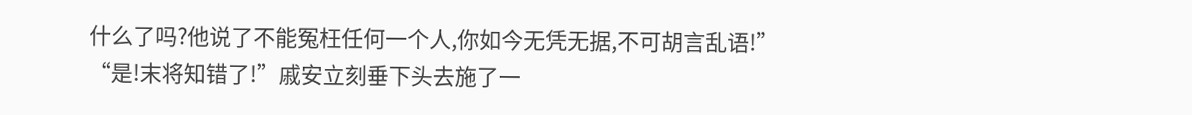什么了吗?他说了不能冤枉任何一个人,你如今无凭无据,不可胡言乱语!”
“是!末将知错了!”戚安立刻垂下头去施了一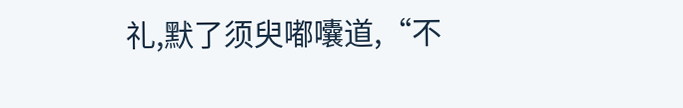礼,默了须臾嘟囔道,“不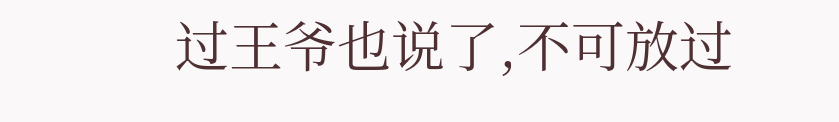过王爷也说了,不可放过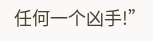任何一个凶手!”